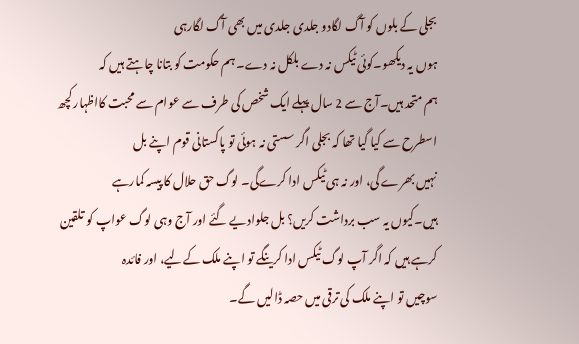بجلی کے بلوں کو آگ لگادو جلدی جلدی میں بھی آگ لگارہی
ہوں یہ دیکھو۔کوئی ٹیکس نہ دے بلکل نہ دے۔ ہم حکومت کو بتانا چاہتے ہیں کہ
ہم متحد ہیں۔آج سے 2 سال پہلے ایک شخص کی طرف سے عوام سے محبت کااظہار کچھ
اسطرح سے کیا گیا تھا کہ بجلی اگر سستی نہ ہوئی تو پاکستانی قوم اپنے بل
نہیں بھرے گی، اور نہ ہی ٹیکس ادا کرےگی۔ لوگ حق حلال کا پیسہ کمارہے
ہیں۔کیوں یہ سب برداشت کریں؟ بل جلوادیے گئے اور آج وہی لوگ عواپ کو تلقین
کرہے ہیں کہ اگر آپ لوگ ٹیکس ادا کرینگے تو اپنے ملک کےلیے، اور فائدہ
سوچیں تو اپنے ملک کی ترقی میں حصہ ڈالیں گے۔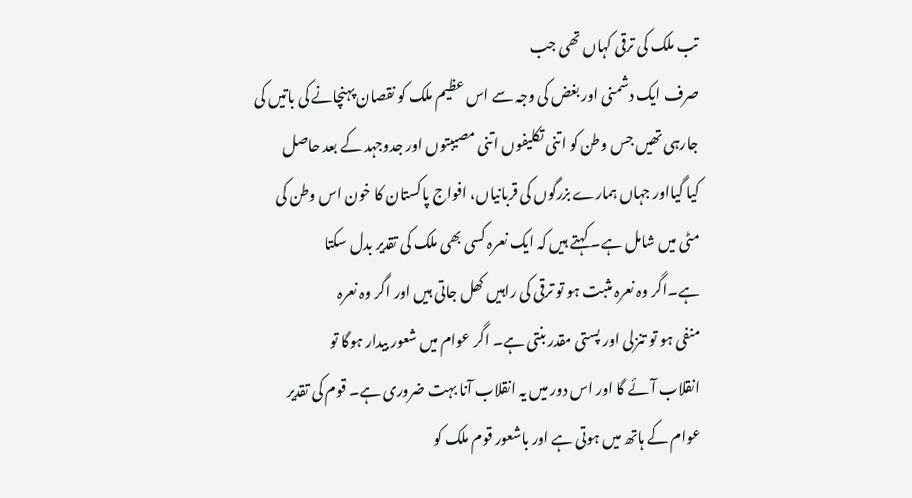تب ملک کی ترقی کہاں تھی جب
صرف ایک دشمنی اور بغض کی وجہ سے اس عظیم ملک کو نقصان پہنچانے کی باتیں کی
جارہی تھیں جس وطن کو اتنی تکلیفوں اتنی مصیبتوں اور جدوجہد کے بعد حاصل
کیا گیااور جہاں ہمارے بزرگوں کی قربانیاں، افواج پاکستان کا خون اس وطن کی
مٹی میں شامل ہے۔ کہتے ہیں کہ ایک نعرہ کسی بھی ملک کی تقدیر بدل سکتا
ہے۔اگر وہ نعرہ مثبت ہو تو ترقی کی راہیں کھل جاتی ہیں اور اگر وہ نعرہ
منفی ہو تو تنزلی اور پستی مقدر بنتی ہے۔ اگر عوام میں شعور بیدار ہوگا تو
انقلاب آئے گا اور اس دور میں یہ انقلاب آنا بہت ضروری ہے۔ قوم کی تقدیر
عوام کے ہاتھ میں ہوتی ہے اور باشعور قوم ملک کو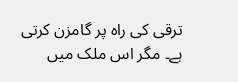ترقی کی راہ پر گامزن کرتی
ہے۔ مگر اس ملک میں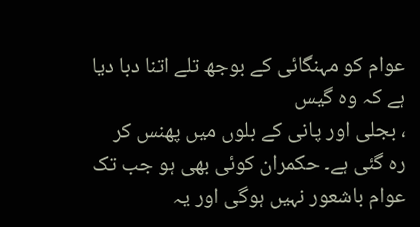عوام کو مہنگائی کے بوجھ تلے اتنا دبا دیا ہے کہ وہ گیس
، بجلی اور پانی کے بلوں میں پھنس کر رہ گئی ہے۔ حکمران کوئی بھی ہو جب تک
عوام باشعور نہیں ہوگی اور یہ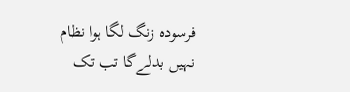فرسودہ زنگ لگا ہوا نظام نہیں بدلےگا تب تک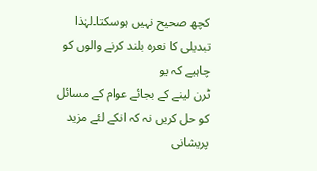کچھ صحیح نہیں ہوسکتا۔لہٰذا تبدیلی کا نعرہ بلند کرنے والوں کو چاہیے کہ یو
ٹرن لینے کے بجائے عوام کے مسائل کو حل کریں نہ کہ انکے لئے مزید پریشانی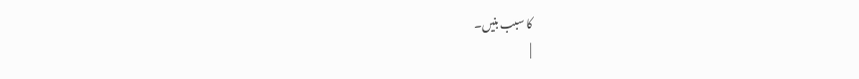کا سبب بنیں۔
|